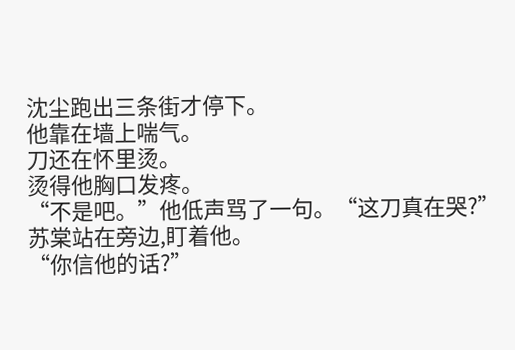沈尘跑出三条街才停下。
他靠在墙上喘气。
刀还在怀里烫。
烫得他胸口发疼。
“不是吧。”他低声骂了一句。“这刀真在哭?”
苏棠站在旁边,盯着他。
“你信他的话?”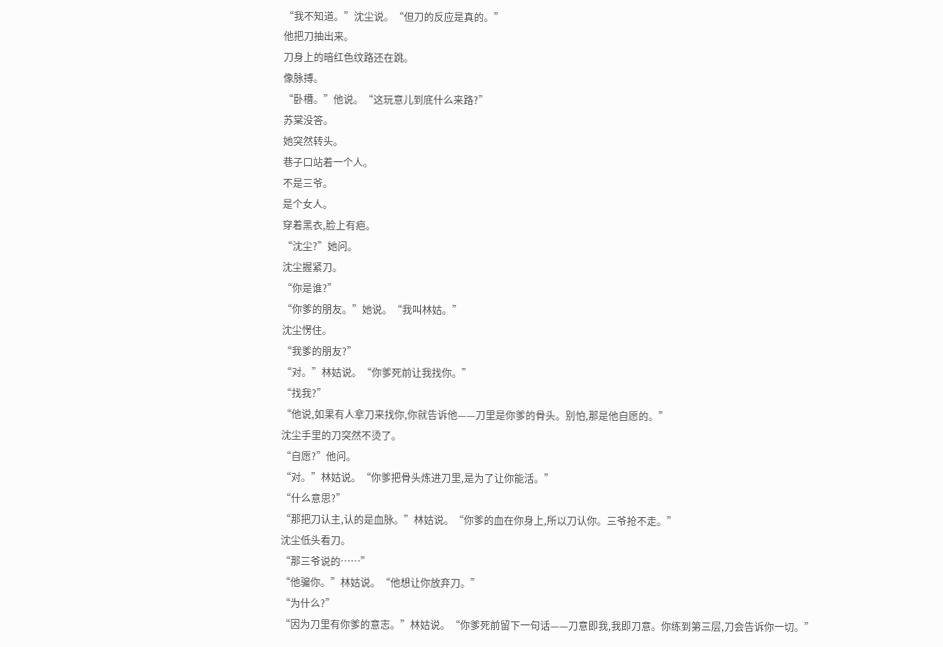“我不知道。”沈尘说。“但刀的反应是真的。”
他把刀抽出来。
刀身上的暗红色纹路还在跳。
像脉搏。
“卧槽。”他说。“这玩意儿到底什么来路?”
苏棠没答。
她突然转头。
巷子口站着一个人。
不是三爷。
是个女人。
穿着黑衣,脸上有疤。
“沈尘?”她问。
沈尘握紧刀。
“你是谁?”
“你爹的朋友。”她说。“我叫林姑。”
沈尘愣住。
“我爹的朋友?”
“对。”林姑说。“你爹死前让我找你。”
“找我?”
“他说,如果有人拿刀来找你,你就告诉他——刀里是你爹的骨头。别怕,那是他自愿的。”
沈尘手里的刀突然不烫了。
“自愿?”他问。
“对。”林姑说。“你爹把骨头炼进刀里,是为了让你能活。”
“什么意思?”
“那把刀认主,认的是血脉。”林姑说。“你爹的血在你身上,所以刀认你。三爷抢不走。”
沈尘低头看刀。
“那三爷说的……”
“他骗你。”林姑说。“他想让你放弃刀。”
“为什么?”
“因为刀里有你爹的意志。”林姑说。“你爹死前留下一句话——刀意即我,我即刀意。你练到第三层,刀会告诉你一切。”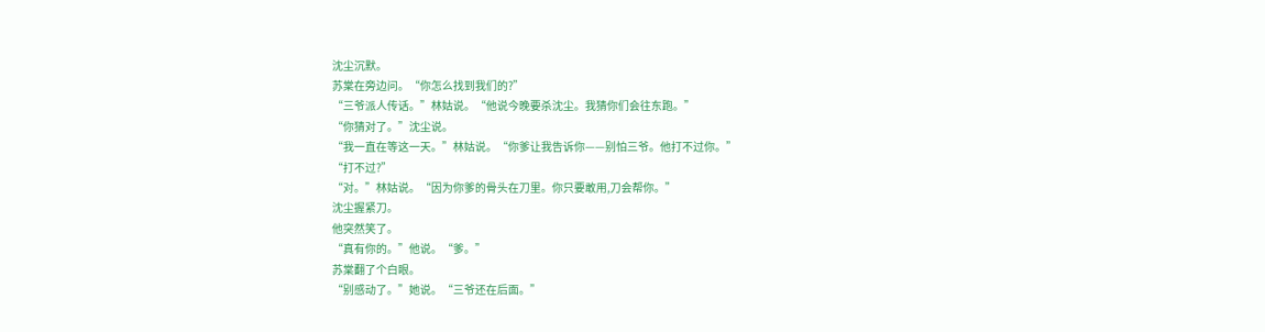沈尘沉默。
苏棠在旁边问。“你怎么找到我们的?”
“三爷派人传话。”林姑说。“他说今晚要杀沈尘。我猜你们会往东跑。”
“你猜对了。”沈尘说。
“我一直在等这一天。”林姑说。“你爹让我告诉你——别怕三爷。他打不过你。”
“打不过?”
“对。”林姑说。“因为你爹的骨头在刀里。你只要敢用,刀会帮你。”
沈尘握紧刀。
他突然笑了。
“真有你的。”他说。“爹。”
苏棠翻了个白眼。
“别感动了。”她说。“三爷还在后面。”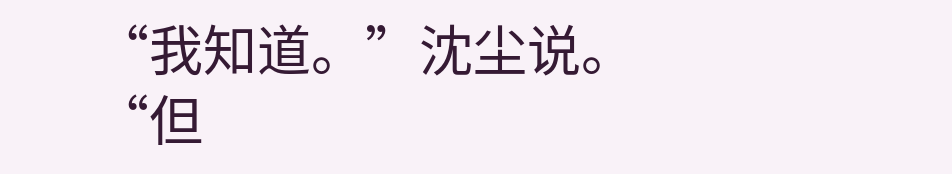“我知道。”沈尘说。“但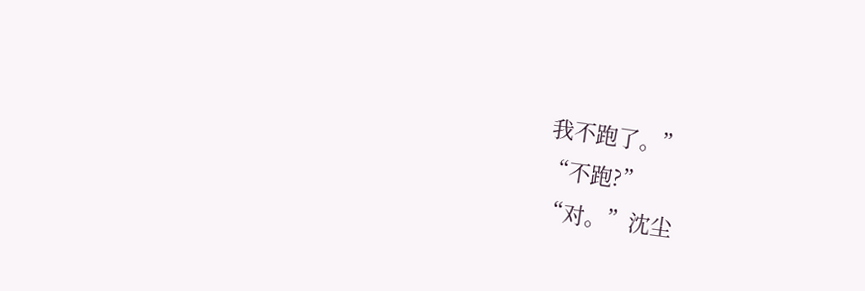我不跑了。”
“不跑?”
“对。”沈尘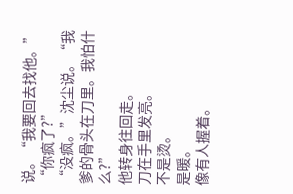说。“我要回去找他。”
“你疯了?”
“没疯。”沈尘说。“我爹的骨头在刀里。我怕什么?”
他转身往回走。
刀在手里发亮。
不是烫。
是暖。
像有人握着。